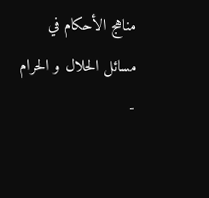مناهج الأحكام في مسائل الحلال و الحرام -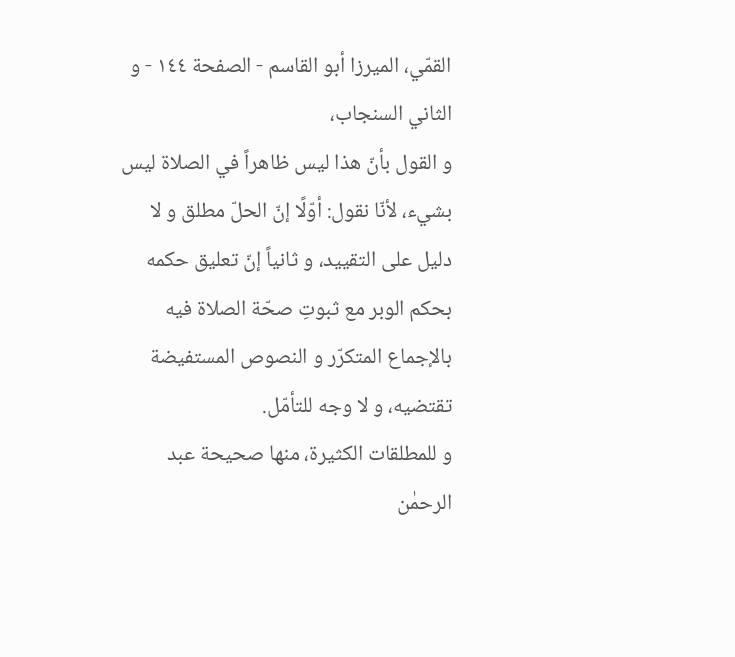القمّي، الميرزا أبو القاسم - الصفحة ١٤٤ - و الثاني السنجاب،
و القول بأنّ هذا ليس ظاهراً في الصلاة ليس بشيء، لأنّا نقول: أوّلًا إنّ الحلّ مطلق و لا دليل على التقييد، و ثانياً إنّ تعليق حكمه بحكم الوبر مع ثبوتِ صحّة الصلاة فيه بالإجماع المتكرّر و النصوص المستفيضة تقتضيه، و لا وجه للتأمّل.
و للمطلقات الكثيرة، منها صحيحة عبد الرحمٰن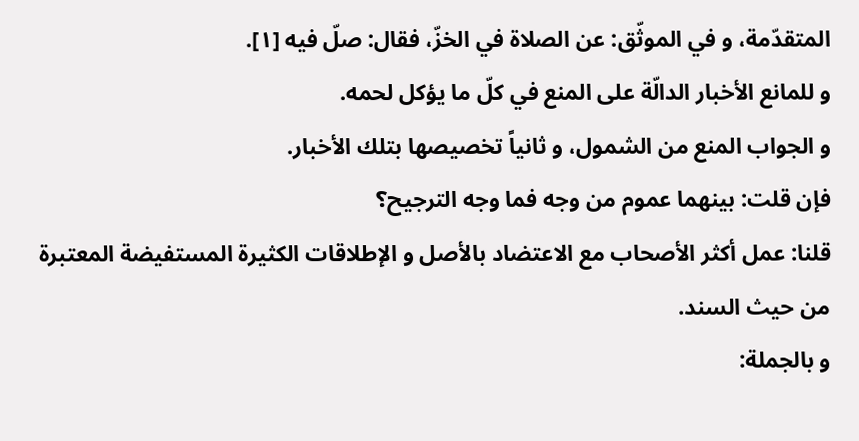المتقدّمة، و في الموثّق: عن الصلاة في الخزّ، فقال: صلّ فيه [١].
و للمانع الأخبار الدالّة على المنع في كلّ ما يؤكل لحمه.
و الجواب المنع من الشمول، و ثانياً تخصيصها بتلك الأخبار.
فإن قلت: بينهما عموم من وجه فما وجه الترجيح؟
قلنا: عمل أكثر الأصحاب مع الاعتضاد بالأصل و الإطلاقات الكثيرة المستفيضة المعتبرة من حيث السند.
و بالجملة: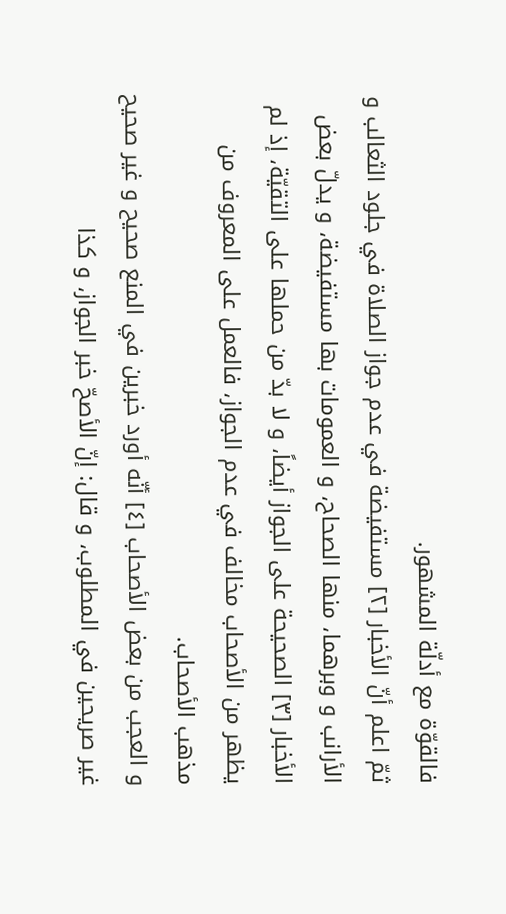فالقوّة مع أدلّة المشهور.
ثمّ اعلم أنّ الأخبار [٢] مستفيضة في عدم جواز الصلاة في جلود الثعالب و الأرانب و وبرهما، منها الصحاح، و العمومات بها مستفيضة، و يدلّ بعض الأخبار [٣] الصحيحة على الجواز أيضاً، و لا بدّ من حملها على التقيّة، إذ لم يظهر من الأصحاب مخالف في عدم الجواز، فالعمل على المعروف من مذهب الأصحاب.
و العجب من بعض الأصحاب [٤] أنّه أورد خبرين في المنع صحيح و غير صحيح غير صريحين في المطلوب، و قال: إنّ الأصحّ خبر الجواز، و كذا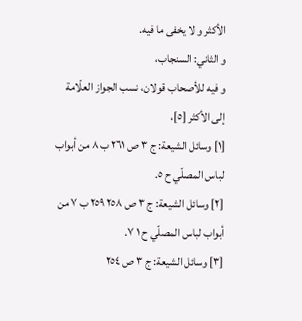الأكثر و لا يخفى ما فيه.
و الثاني: السنجاب،
و فيه للأصحاب قولان، نسب الجواز العلّامة إلى الأكثر [٥]،
[١] وسائل الشيعة: ج ٣ ص ٢٦١ ب ٨ من أبواب لباس المصلّي ح ٥.
[٢] وسائل الشيعة: ج ٣ ص ٢٥٨ ٢٥٩ ب ٧ من أبواب لباس المصلّي ح ١ ٧.
[٣] وسائل الشيعة: ج ٣ ص ٢٥٤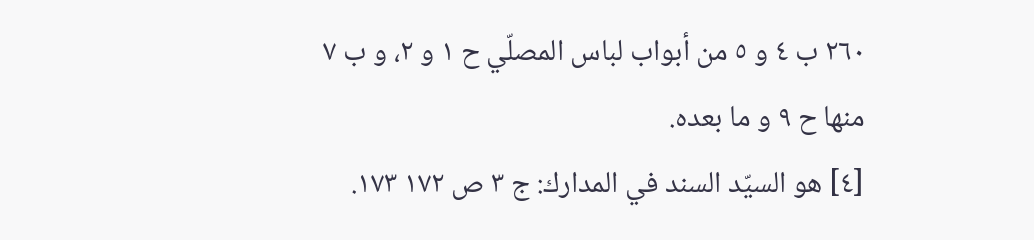٢٦٠ ب ٤ و ٥ من أبواب لباس المصلّي ح ١ و ٢، و ب ٧ منها ح ٩ و ما بعده.
[٤] هو السيّد السند في المدارك: ج ٣ ص ١٧٢ ١٧٣.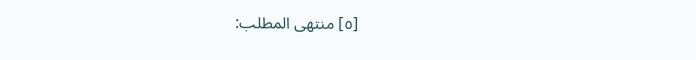[٥] منتهى المطلب: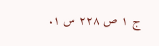ج ١ ص ٢٢٨ س ١.